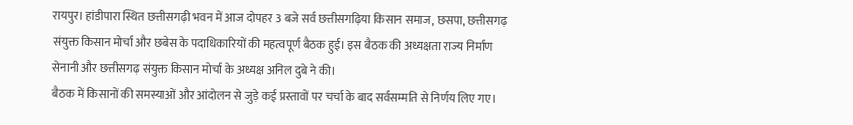रायपुर। हांडीपारा स्थित छत्तीसगढ़ी भवन में आज दोपहर 3 बजे सर्व छत्तीसगढ़िया किसान समाज, छसपा, छत्तीसगढ़ संयुक्त किसान मोर्चा और छबेस के पदाधिकारियों की महत्वपूर्ण बैठक हुई। इस बैठक की अध्यक्षता राज्य निर्माण सेनानी और छत्तीसगढ़ संयुक्त किसान मोर्चा के अध्यक्ष अनिल दुबे ने की।
बैठक में किसानों की समस्याओं और आंदोलन से जुड़े कई प्रस्तावों पर चर्चा के बाद सर्वसम्मति से निर्णय लिए गए।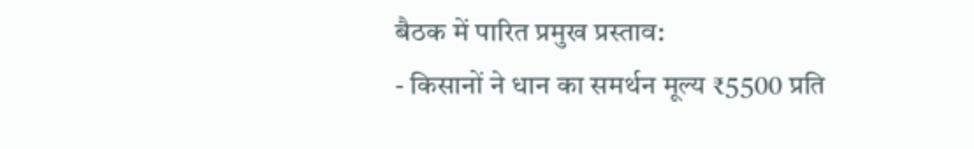बैठक में पारित प्रमुख प्रस्ताव:
- किसानों ने धान का समर्थन मूल्य ₹5500 प्रति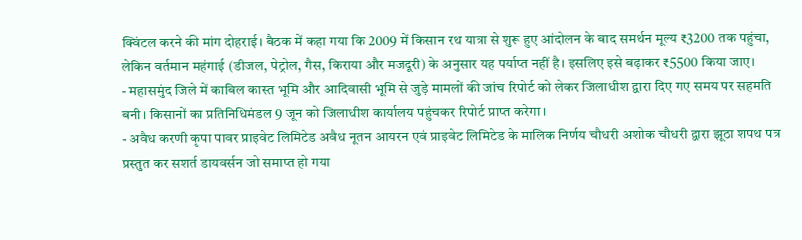क्विंटल करने की मांग दोहराई। बैठक में कहा गया कि 2009 में किसान रथ यात्रा से शुरू हुए आंदोलन के बाद समर्थन मूल्य ₹3200 तक पहुंचा, लेकिन वर्तमान महंगाई (डीजल, पेट्रोल, गैस, किराया और मजदूरी) के अनुसार यह पर्याप्त नहीं है। इसलिए इसे बढ़ाकर ₹5500 किया जाए।
- महासमुंद जिले में काबिल कास्त भूमि और आदिवासी भूमि से जुड़े मामलों की जांच रिपोर्ट को लेकर जिलाधीश द्वारा दिए गए समय पर सहमति बनी। किसानों का प्रतिनिधिमंडल 9 जून को जिलाधीश कार्यालय पहुंचकर रिपोर्ट प्राप्त करेगा।
- अवैध करणी कृपा पावर प्राइवेट लिमिटेड अवैध नूतन आयरन एवं प्राइवेट लिमिटेड के मालिक निर्णय चौधरी अशोक चौधरी द्वारा झूठा शपथ पत्र प्रस्तुत कर सशर्त डायवर्सन जो समाप्त हो गया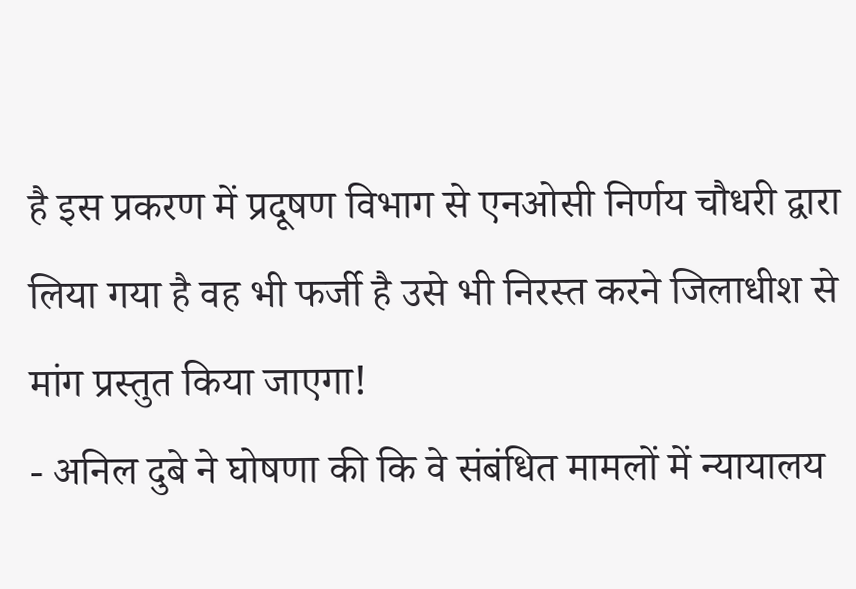है इस प्रकरण में प्रदूषण विभाग से एनओसी निर्णय चौधरी द्वारा लिया गया है वह भी फर्जी है उसे भी निरस्त करने जिलाधीश से मांग प्रस्तुत किया जाएगा!
- अनिल दुबे ने घोषणा की कि वे संबंधित मामलों में न्यायालय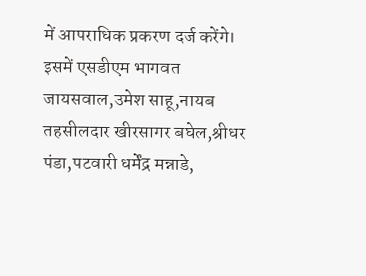में आपराधिक प्रकरण दर्ज करेंगे। इसमें एसडीएम भागवत जायसवाल,उमेश साहू,नायब तहसीलदार खीरसागर बघेल,श्रीधर पंडा,पटवारी धर्मेंद्र मन्नाडे,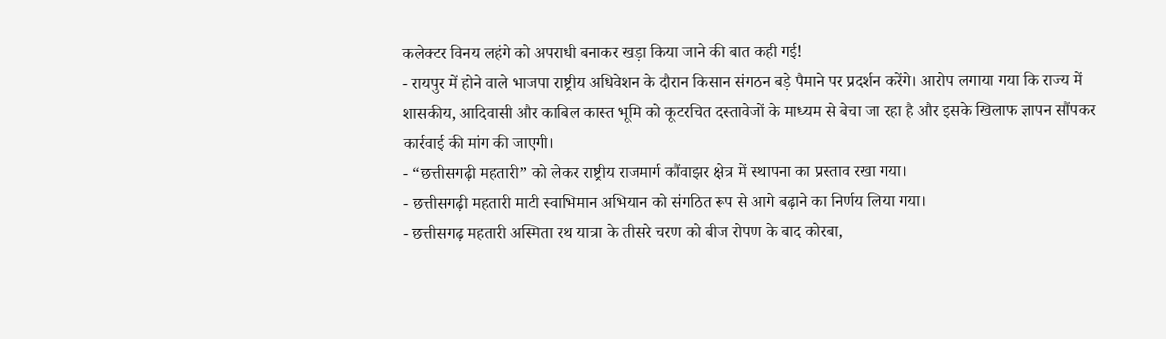कलेक्टर विनय लहंगे को अपराधी बनाकर खड़ा किया जाने की बात कही गई!
- रायपुर में होने वाले भाजपा राष्ट्रीय अधिवेशन के दौरान किसान संगठन बड़े पैमाने पर प्रदर्शन करेंगे। आरोप लगाया गया कि राज्य में शासकीय, आदिवासी और काबिल कास्त भूमि को कूटरचित दस्तावेजों के माध्यम से बेचा जा रहा है और इसके खिलाफ ज्ञापन सौंपकर कार्रवाई की मांग की जाएगी।
- “छत्तीसगढ़ी महतारी” को लेकर राष्ट्रीय राजमार्ग कौंवाझर क्षेत्र में स्थापना का प्रस्ताव रखा गया।
- छत्तीसगढ़ी महतारी माटी स्वाभिमान अभियान को संगठित रूप से आगे बढ़ाने का निर्णय लिया गया।
- छत्तीसगढ़ महतारी अस्मिता रथ यात्रा के तीसरे चरण को बीज रोपण के बाद कोरबा,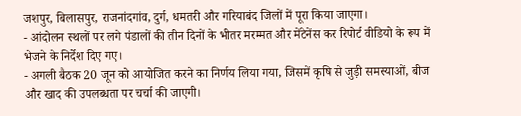जशपुर, बिलासपुर, राजनांदगांव, दुर्ग, धमतरी और गरियाबंद जिलों में पूरा किया जाएगा।
- आंदोलन स्थलों पर लगे पंडालों की तीन दिनों के भीतर मरम्मत और मेंटेनेंस कर रिपोर्ट वीडियो के रूप में भेजने के निर्देश दिए गए।
- अगली बैठक 20 जून को आयोजित करने का निर्णय लिया गया, जिसमें कृषि से जुड़ी समस्याओं, बीज और खाद की उपलब्धता पर चर्चा की जाएगी।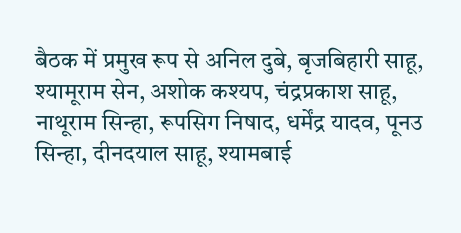बैठक में प्रमुख रूप से अनिल दुबे, बृजबिहारी साहू, श्यामूराम सेन, अशोक कश्यप, चंद्रप्रकाश साहू, नाथूराम सिन्हा, रूपसिग निषाद, धर्मेंद्र यादव, पूनउ सिन्हा, दीनदयाल साहू, श्यामबाई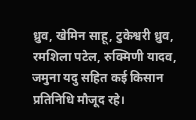ध्रुव, खेमिन साहू, टुकेश्वरी ध्रुव, रमशिला पटेल, रुक्मिणी यादव, जमुना यदु सहित कई किसान प्रतिनिधि मौजूद रहे।